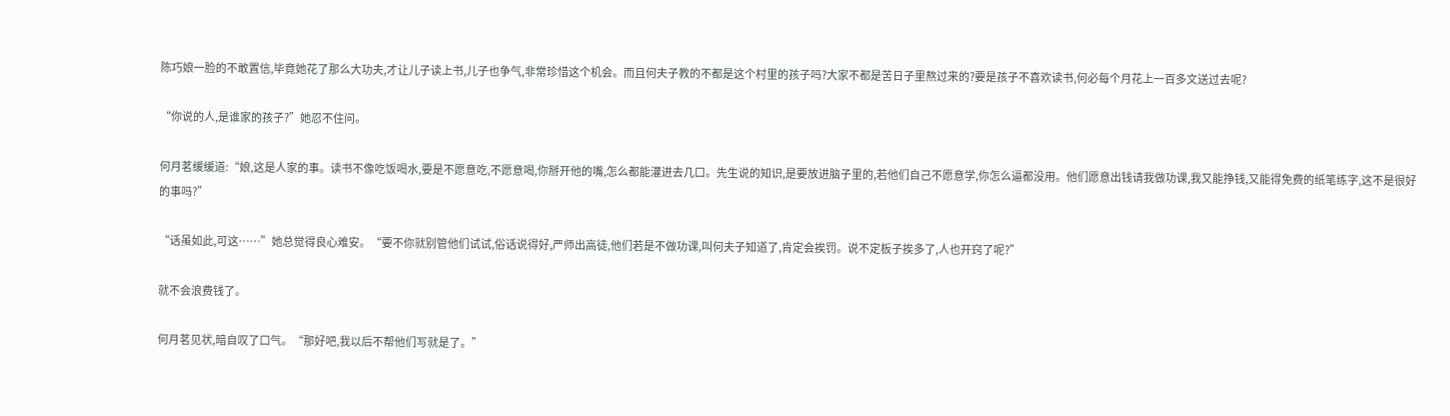陈巧娘一脸的不敢置信,毕竟她花了那么大功夫,才让儿子读上书,儿子也争气,非常珍惜这个机会。而且何夫子教的不都是这个村里的孩子吗?大家不都是苦日子里熬过来的?要是孩子不喜欢读书,何必每个月花上一百多文送过去呢?

“你说的人,是谁家的孩子?”她忍不住问。

何月茗缓缓道:“娘,这是人家的事。读书不像吃饭喝水,要是不愿意吃,不愿意喝,你掰开他的嘴,怎么都能灌进去几口。先生说的知识,是要放进脑子里的,若他们自己不愿意学,你怎么逼都没用。他们愿意出钱请我做功课,我又能挣钱,又能得免费的纸笔练字,这不是很好的事吗?”

“话虽如此,可这……”她总觉得良心难安。“要不你就别管他们试试,俗话说得好,严师出高徒,他们若是不做功课,叫何夫子知道了,肯定会挨罚。说不定板子挨多了,人也开窍了呢?”

就不会浪费钱了。

何月茗见状,暗自叹了口气。“那好吧,我以后不帮他们写就是了。”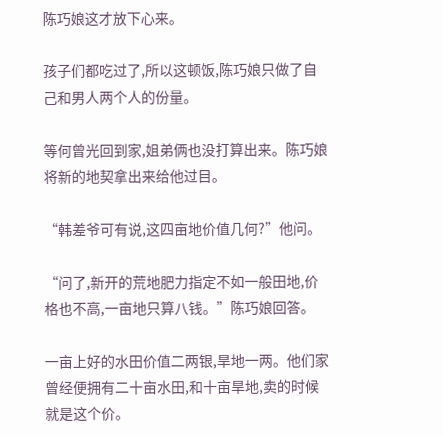陈巧娘这才放下心来。

孩子们都吃过了,所以这顿饭,陈巧娘只做了自己和男人两个人的份量。

等何曾光回到家,姐弟俩也没打算出来。陈巧娘将新的地契拿出来给他过目。

“韩差爷可有说,这四亩地价值几何?”他问。

“问了,新开的荒地肥力指定不如一般田地,价格也不高,一亩地只算八钱。”陈巧娘回答。

一亩上好的水田价值二两银,旱地一两。他们家曾经便拥有二十亩水田,和十亩旱地,卖的时候就是这个价。